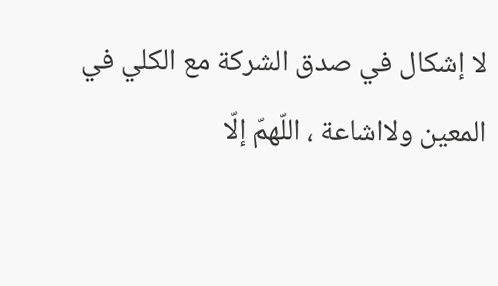لا إشكال في صدق الشركة مع الكلي في المعين ولااشاعة ، اللّهمّ إلّا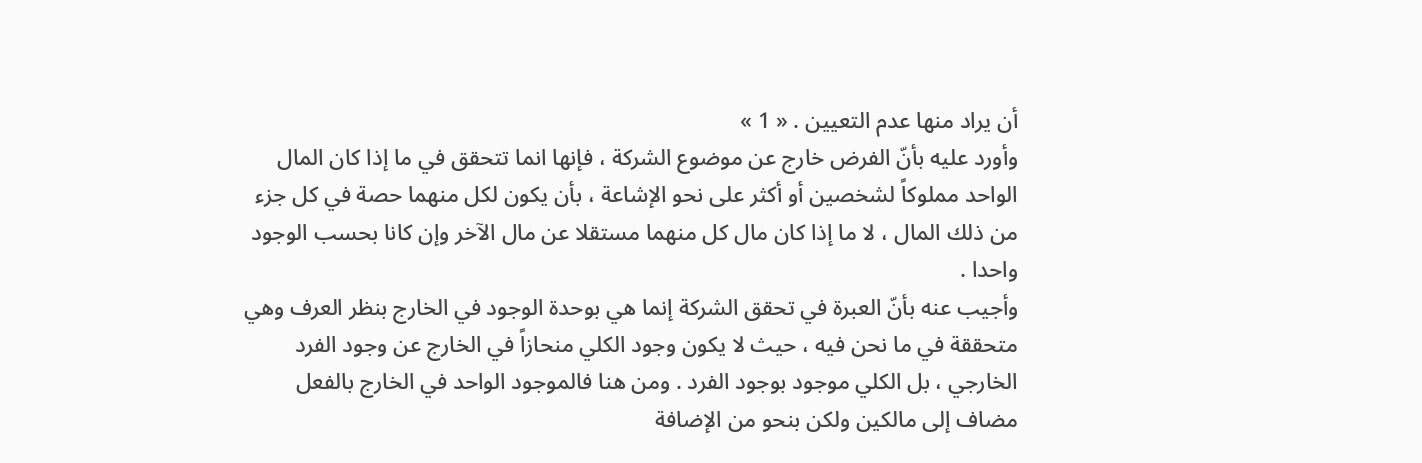أن يراد منها عدم التعيين . « 1 »
وأورد عليه بأنّ الفرض خارج عن موضوع الشركة ، فإنها انما تتحقق في ما إذا كان المال الواحد مملوكاً لشخصين أو أكثر على نحو الإشاعة ، بأن يكون لكل منهما حصة في كل جزء من ذلك المال ، لا ما إذا كان مال كل منهما مستقلا عن مال الآخر وإن كانا بحسب الوجود واحدا .
وأجيب عنه بأنّ العبرة في تحقق الشركة إنما هي بوحدة الوجود في الخارج بنظر العرف وهي متحققة في ما نحن فيه ، حيث لا يكون وجود الكلي منحازاً في الخارج عن وجود الفرد الخارجي ، بل الكلي موجود بوجود الفرد . ومن هنا فالموجود الواحد في الخارج بالفعل مضاف إلى مالكين ولكن بنحو من الإضافة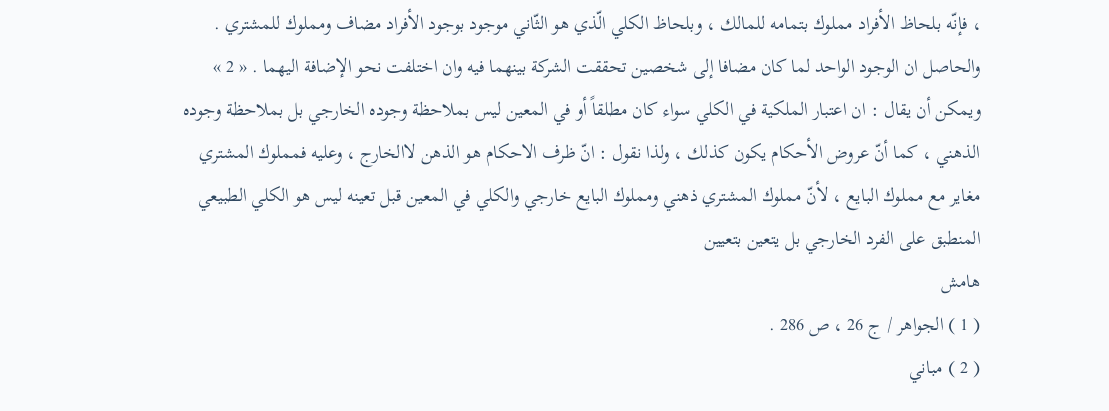، فإنّه بلحاظ الأفراد مملوك بتمامه للمالك ، وبلحاظ الكلي الّذي هو الثّاني موجود بوجود الأفراد مضاف ومملوك للمشتري . والحاصل ان الوجود الواحد لما كان مضافا إلى شخصين تحققت الشركة بينهما فيه وان اختلفت نحو الإضافة اليهما . « 2 »
ويمكن أن يقال : ان اعتبار الملكية في الكلي سواء كان مطلقاً أو في المعين ليس بملاحظة وجوده الخارجي بل بملاحظة وجوده الذهني ، كما أنّ عروض الأحكام يكون كذلك ، ولذا نقول : انّ ظرف الاحكام هو الذهن لاالخارج ، وعليه فمملوك المشتري مغاير مع مملوك البايع ، لأنّ مملوك المشتري ذهني ومملوك البايع خارجي والكلي في المعين قبل تعينه ليس هو الكلي الطبيعي المنطبق على الفرد الخارجي بل يتعين بتعيين
هامش
( 1 ) الجواهر / ج 26 ، ص 286 .
( 2 ) مباني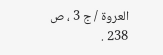العروة / ج 3 ، ص 238 .